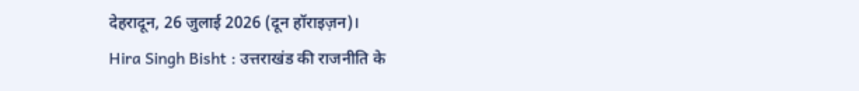देहरादून, 26 जुलाई 2026 (दून हॉराइज़न)।
Hira Singh Bisht : उत्तराखंड की राजनीति के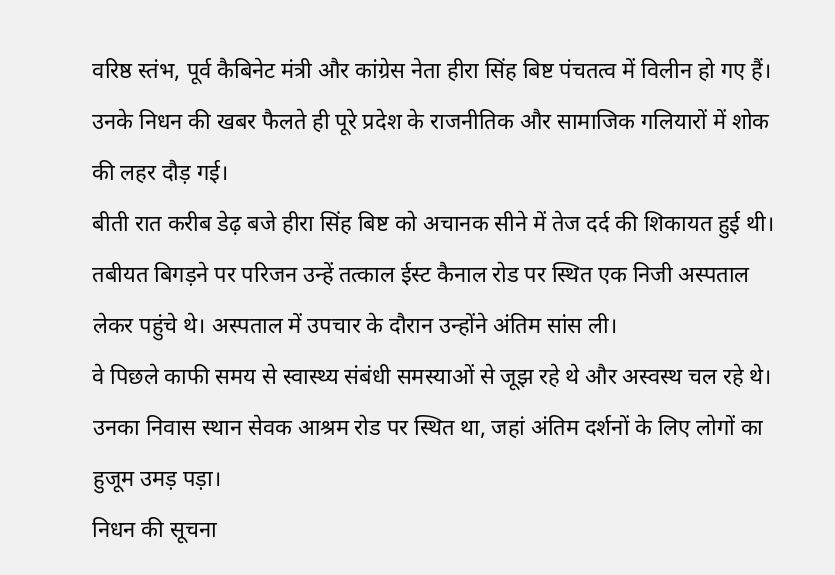वरिष्ठ स्तंभ, पूर्व कैबिनेट मंत्री और कांग्रेस नेता हीरा सिंह बिष्ट पंचतत्व में विलीन हो गए हैं। उनके निधन की खबर फैलते ही पूरे प्रदेश के राजनीतिक और सामाजिक गलियारों में शोक की लहर दौड़ गई।
बीती रात करीब डेढ़ बजे हीरा सिंह बिष्ट को अचानक सीने में तेज दर्द की शिकायत हुई थी। तबीयत बिगड़ने पर परिजन उन्हें तत्काल ईस्ट कैनाल रोड पर स्थित एक निजी अस्पताल लेकर पहुंचे थे। अस्पताल में उपचार के दौरान उन्होंने अंतिम सांस ली।
वे पिछले काफी समय से स्वास्थ्य संबंधी समस्याओं से जूझ रहे थे और अस्वस्थ चल रहे थे। उनका निवास स्थान सेवक आश्रम रोड पर स्थित था, जहां अंतिम दर्शनों के लिए लोगों का हुजूम उमड़ पड़ा।
निधन की सूचना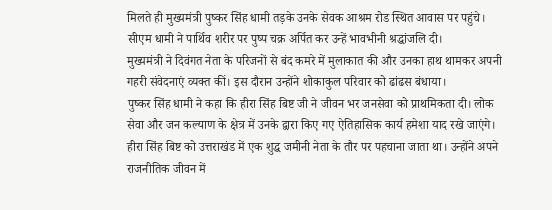मिलते ही मुख्यमंत्री पुष्कर सिंह धामी तड़के उनके सेवक आश्रम रोड स्थित आवास पर पहुंचे। सीएम धामी ने पार्थिव शरीर पर पुष्प चक्र अर्पित कर उन्हें भावभीनी श्रद्धांजलि दी।
मुख्यमंत्री ने दिवंगत नेता के परिजनों से बंद कमरे में मुलाकात की और उनका हाथ थामकर अपनी गहरी संवेदनाएं व्यक्त कीं। इस दौरान उन्होंने शोकाकुल परिवार को ढांढस बंधाया।
पुष्कर सिंह धामी ने कहा कि हीरा सिंह बिष्ट जी ने जीवन भर जनसेवा को प्राथमिकता दी। लोक सेवा और जन कल्याण के क्षेत्र में उनके द्वारा किए गए ऐतिहासिक कार्य हमेशा याद रखे जाएंगे।
हीरा सिंह बिष्ट को उत्तराखंड में एक शुद्ध जमीनी नेता के तौर पर पहचाना जाता था। उन्होंने अपने राजनीतिक जीवन में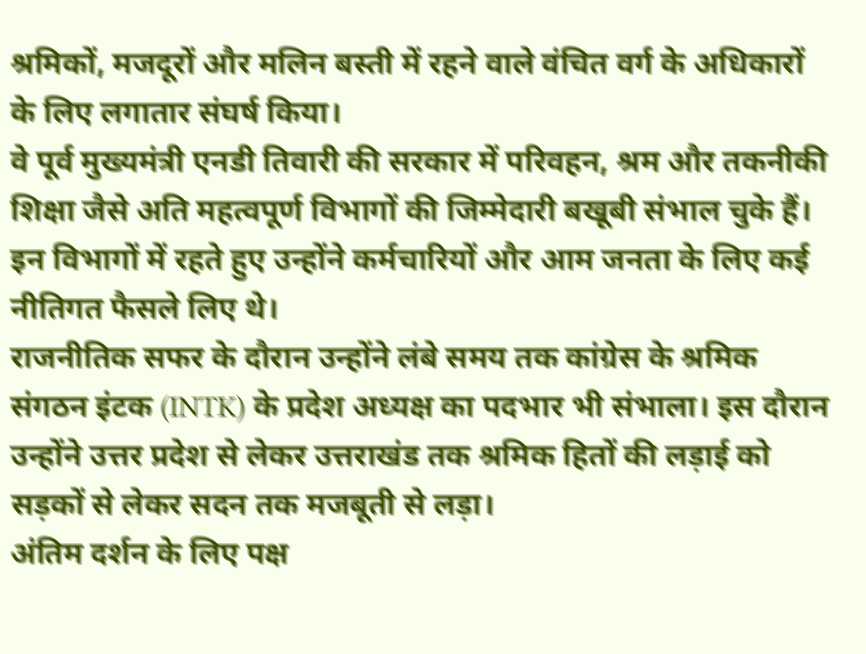श्रमिकों, मजदूरों और मलिन बस्ती में रहने वाले वंचित वर्ग के अधिकारों के लिए लगातार संघर्ष किया।
वे पूर्व मुख्यमंत्री एनडी तिवारी की सरकार में परिवहन, श्रम और तकनीकी शिक्षा जैसे अति महत्वपूर्ण विभागों की जिम्मेदारी बखूबी संभाल चुके हैं। इन विभागों में रहते हुए उन्होंने कर्मचारियों और आम जनता के लिए कई नीतिगत फैसले लिए थे।
राजनीतिक सफर के दौरान उन्होंने लंबे समय तक कांग्रेस के श्रमिक संगठन इंटक (INTK) के प्रदेश अध्यक्ष का पदभार भी संभाला। इस दौरान उन्होंने उत्तर प्रदेश से लेकर उत्तराखंड तक श्रमिक हितों की लड़ाई को सड़कों से लेकर सदन तक मजबूती से लड़ा।
अंतिम दर्शन के लिए पक्ष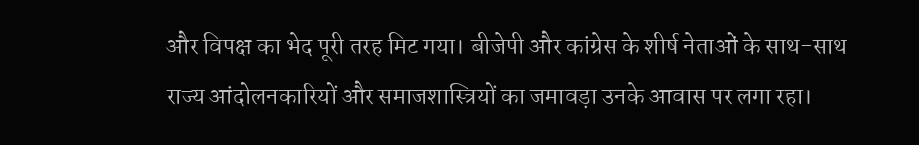और विपक्ष का भेद पूरी तरह मिट गया। बीजेपी और कांग्रेस के शीर्ष नेताओं के साथ-साथ राज्य आंदोलनकारियों और समाजशास्त्रियों का जमावड़ा उनके आवास पर लगा रहा।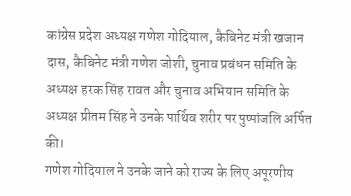कांग्रेस प्रदेश अध्यक्ष गणेश गोदियाल, कैबिनेट मंत्री खजान दास, कैबिनेट मंत्री गणेश जोशी, चुनाव प्रबंधन समिति के अध्यक्ष हरक सिंह रावत और चुनाव अभियान समिति के अध्यक्ष प्रीतम सिंह ने उनके पार्थिव शरीर पर पुष्पांजलि अर्पित की।
गणेश गोदियाल ने उनके जाने को राज्य के लिए अपूरणीय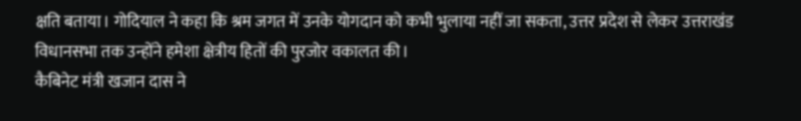क्षति बताया। गोदियाल ने कहा कि श्रम जगत में उनके योगदान को कभी भुलाया नहीं जा सकता, उत्तर प्रदेश से लेकर उत्तराखंड विधानसभा तक उन्होंने हमेशा क्षेत्रीय हितों की पुरजोर वकालत की।
कैबिनेट मंत्री खजान दास ने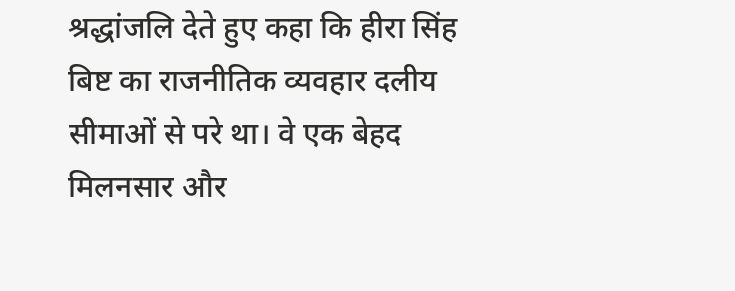श्रद्धांजलि देते हुए कहा कि हीरा सिंह बिष्ट का राजनीतिक व्यवहार दलीय सीमाओं से परे था। वे एक बेहद मिलनसार और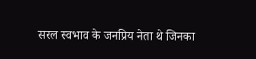सरल स्वभाव के जनप्रिय नेता थे जिनका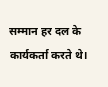सम्मान हर दल के कार्यकर्ता करते थे।